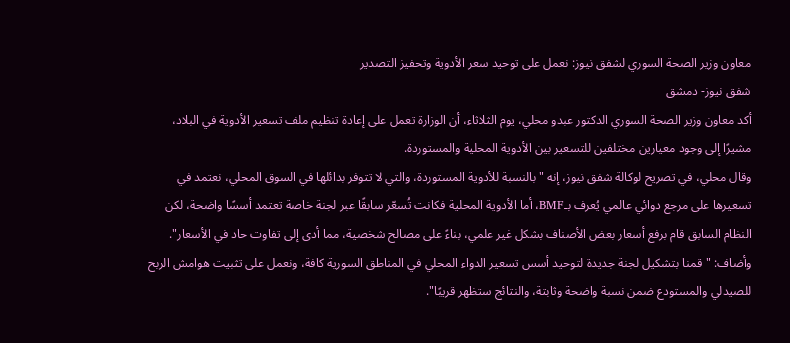معاون وزير الصحة السوري لشفق نيوز: نعمل على توحيد سعر الأدوية وتحفيز التصدير
شفق نيوز- دمشق
أكد معاون وزير الصحة السوري الدكتور عبدو محلي، يوم الثلاثاء، أن الوزارة تعمل على إعادة تنظيم ملف تسعير الأدوية في البلاد، مشيرًا إلى وجود معيارين مختلفين للتسعير بين الأدوية المحلية والمستوردة.
وقال محلي، في تصريح لوكالة شفق نيوز، إنه "بالنسبة للأدوية المستوردة، والتي لا تتوفر بدائلها في السوق المحلي، نعتمد في تسعيرها على مرجع دوائي عالمي يُعرف بـBMF، أما الأدوية المحلية فكانت تُسعّر سابقًا عبر لجنة خاصة تعتمد أسسًا واضحة، لكن النظام السابق قام برفع أسعار بعض الأصناف بشكل غير علمي، بناءً على مصالح شخصية، مما أدى إلى تفاوت حاد في الأسعار".
وأضاف: "قمنا بتشكيل لجنة جديدة لتوحيد أسس تسعير الدواء المحلي في المناطق السورية كافة، ونعمل على تثبيت هوامش الربح للصيدلي والمستودع ضمن نسبة واضحة وثابتة، والنتائج ستظهر قريبًا".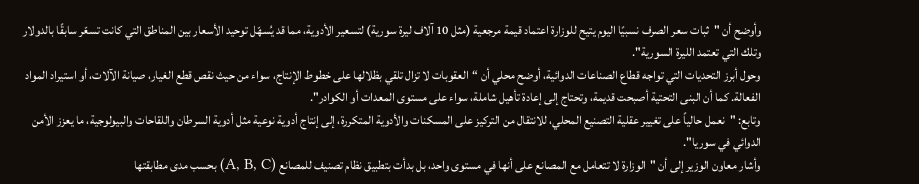وأوضح أن "ثبات سعر الصرف نسبيًا اليوم يتيح للوزارة اعتماد قيمة مرجعية (مثل 10 آلاف ليرة سورية) لتسعير الأدوية، مما قد يُسهّل توحيد الأسعار بين المناطق التي كانت تسعّر سابقًا بالدولار وتلك التي تعتمد الليرة السورية".
وحول أبرز التحديات التي تواجه قطاع الصناعات الدوائية، أوضح محلي أن “العقوبات لا تزال تلقي بظلالها على خطوط الإنتاج، سواء من حيث نقص قطع الغيار، صيانة الآلات، أو استيراد المواد الفعالة. كما أن البنى التحتية أصبحت قديمة، وتحتاج إلى إعادة تأهيل شاملة، سواء على مستوى المعدات أو الكوادر".
وتابع: "نعمل حالياً على تغيير عقلية التصنيع المحلي، للانتقال من التركيز على المسكنات والأدوية المتكررة، إلى إنتاج أدوية نوعية مثل أدوية السرطان واللقاحات والبيولوجية، ما يعزز الأمن الدوائي في سوريا".
وأشار معاون الوزير إلى أن "الوزارة لا تتعامل مع المصانع على أنها في مستوى واحد، بل بدأت بتطبيق نظام تصنيف للمصانع (A, B, C) بحسب مدى مطابقتها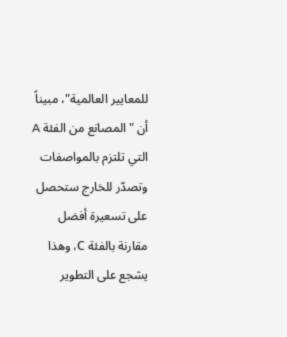للمعايير العالمية"، مبيناً أن "المصانع من الفئة A التي تلتزم بالمواصفات وتصدّر للخارج ستحصل على تسعيرة أفضل مقارنة بالفئة C، وهذا يشجع على التطوير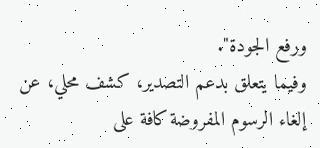ورفع الجودة".
وفيما يتعلق بدعم التصدير، كشف محلي، عن إلغاء الرسوم المفروضة كافة على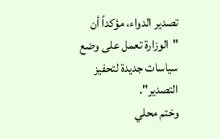تصدير الدواء، مؤكداً أن "الوزارة تعمل على وضع سياسات جديدة لتحفيز التصدير".
وختم محلي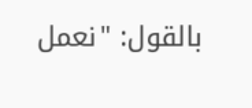بالقول: "نعمل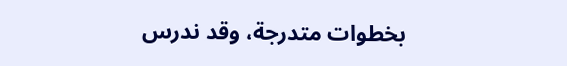بخطوات متدرجة، وقد ندرس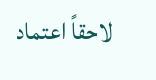لاحقاً اعتماد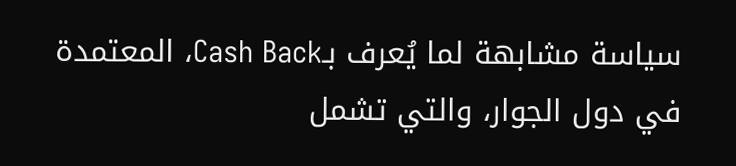سياسة مشابهة لما يُعرف بـCash Back، المعتمدة في دول الجوار، والتي تشمل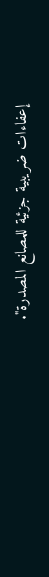إعفاءات ضريبية جزئية للمصانع المصدرة".